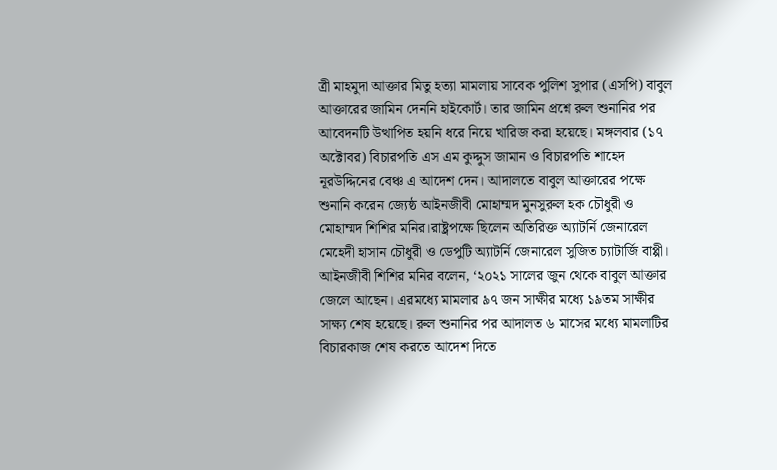ত্রী মাহমুদা আক্তার মিতু হত্যা মামলায় সাবেক পুলিশ সুপার (এসপি) বাবুল আক্তারের জামিন দেননি হাইকোর্ট। তার জামিন প্রশ্নে রুল শুনানির পর আবেদনটি উত্থাপিত হয়নি ধরে নিয়ে খারিজ করা হয়েছে। মঙ্গলবার (১৭ অক্টোবর) বিচারপতি এস এম কুদ্দুস জামান ও বিচারপতি শাহেদ নূরউদ্দিনের বেঞ্চ এ আদেশ দেন। আদালতে বাবুল আক্তারের পক্ষে শুনানি করেন জ্যেষ্ঠ আইনজীবী মোহাম্মদ মুনসুরুল হক চৌধুরী ও মোহাম্মদ শিশির মনির।রাষ্ট্রপক্ষে ছিলেন অতিরিক্ত অ্যাটর্নি জেনারেল মেহেদী হাসান চৌধুরী ও ডেপুটি অ্যাটর্নি জেনারেল সুজিত চ্যাটার্জি বাপ্পী।
আইনজীবী শিশির মনির বলেন, ‘২০২১ সালের জুন থেকে বাবুল আক্তার জেলে আছেন। এরমধ্যে মামলার ৯৭ জন সাক্ষীর মধ্যে ১৯তম সাক্ষীর সাক্ষ্য শেষ হয়েছে। রুল শুনানির পর আদালত ৬ মাসের মধ্যে মামলাটির বিচারকাজ শেষ করতে আদেশ দিতে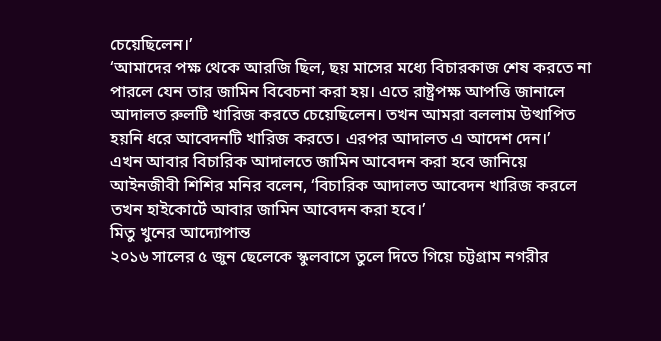চেয়েছিলেন।’
‘আমাদের পক্ষ থেকে আরজি ছিল, ছয় মাসের মধ্যে বিচারকাজ শেষ করতে না পারলে যেন তার জামিন বিবেচনা করা হয়। এতে রাষ্ট্রপক্ষ আপত্তি জানালে আদালত রুলটি খারিজ করতে চেয়েছিলেন। তখন আমরা বললাম উত্থাপিত হয়নি ধরে আবেদনটি খারিজ করতে। এরপর আদালত এ আদেশ দেন।’
এখন আবার বিচারিক আদালতে জামিন আবেদন করা হবে জানিয়ে আইনজীবী শিশির মনির বলেন, ‘বিচারিক আদালত আবেদন খারিজ করলে তখন হাইকোর্টে আবার জামিন আবেদন করা হবে।’
মিতু খুনের আদ্যোপান্ত
২০১৬ সালের ৫ জুন ছেলেকে স্কুলবাসে তুলে দিতে গিয়ে চট্টগ্রাম নগরীর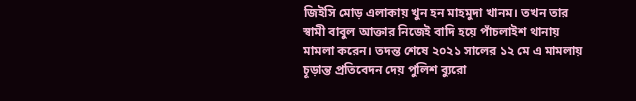জিইসি মোড় এলাকায় খুন হন মাহমুদা খানম। তখন তার স্বামী বাবুল আক্তার নিজেই বাদি হয়ে পাঁচলাইশ থানায় মামলা করেন। তদন্ত শেষে ২০২১ সালের ১২ মে এ মামলায় চূড়ান্ত প্রতিবেদন দেয় পুলিশ ব্যুরো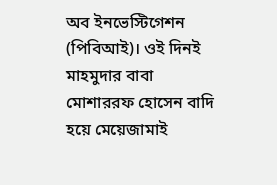অব ইনভেস্টিগেশন (পিবিআই)। ওই দিনই মাহমুদার বাবা মোশাররফ হোসেন বাদি হয়ে মেয়েজামাই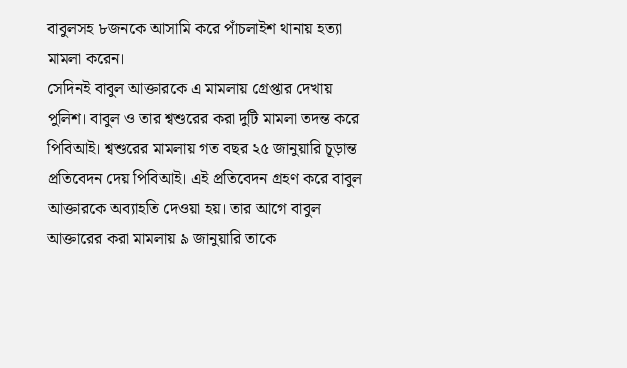বাবুলসহ ৮জনকে আসামি করে পাঁচলাইশ থানায় হত্যা মামলা করেন।
সেদিনই বাবুল আক্তারকে এ মামলায় গ্রেপ্তার দেখায় পুলিশ। বাবুল ও তার শ্বশুরের করা দুটি মামলা তদন্ত করে পিবিআই। শ্বশুরের মামলায় গত বছর ২৫ জানুয়ারি চূড়ান্ত প্রতিবেদন দেয় পিবিআই। এই প্রতিবেদন গ্রহণ করে বাবুল আক্তারকে অব্যাহতি দেওয়া হয়। তার আগে বাবুল আক্তারের করা মামলায় ৯ জানুয়ারি তাকে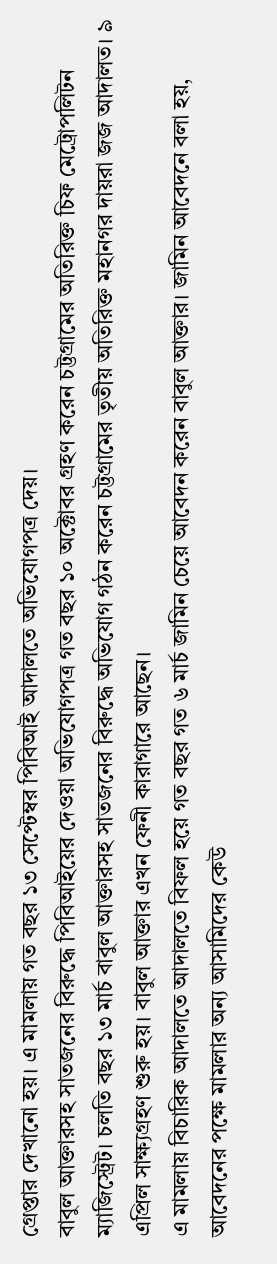গ্রেপ্তার দেখানো হয়। এ মামলায় গত বছর ১৩ সেপ্টেম্বর পিবিআই আদালতে অভিযোগপত্র দেয়।
বাবুল আক্তারসহ সাতজনের বিরুদ্ধে পিবিআইয়ের দেওয়া অভিযোগপত্র গত বছর ১০ অক্টোবর গ্রহণ করেন চট্টগ্রামের অতিরিক্ত চিফ মেট্রোপলিটন ম্যাজিস্ট্রেট। চলতি বছর ১৩ মার্চ বাবুল আক্তারসহ সাতজনের বিরুদ্ধে অভিযোগ গঠন করেন চট্টগ্রামের তৃতীয় অতিরিক্ত মহানগর দায়রা জজ আদালত। ৯ এপ্রিল সাক্ষ্যগ্রহণ শুরু হয়। বাবুল আক্তার এখন ফেনী কারাগারে আছেন।
এ মামলায় বিচারিক আদালতে আদালতে বিফল হয়ে গত বছর গত ৬ মার্চ জামিন চেয়ে আবেদন করেন বাবুল আক্তার। জামিন আবেদনে বলা হয়, আবেদনের পক্ষে মামলার অন্য আসামিদের কেউ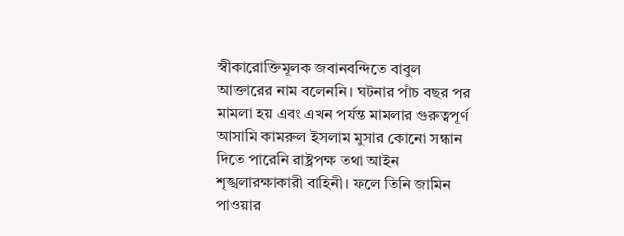স্বীকারোক্তিমূলক জবানবন্দিতে বাবুল আক্তারের নাম বলেননি। ঘটনার পাঁচ বছর পর মামলা হয় এবং এখন পর্যন্ত মামলার গুরুত্বপূর্ণ আসামি কামরুল ইসলাম মুসার কোনো সন্ধান দিতে পারেনি রাষ্ট্রপক্ষ তথা আইন শৃঙ্খলারক্ষাকারী বাহিনী। ফলে তিনি জামিন পাওয়ার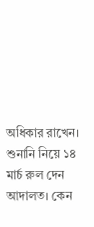অধিকার রাখেন।
শুনানি নিয়ে ১৪ মার্চ রুল দেন আদালত। কেন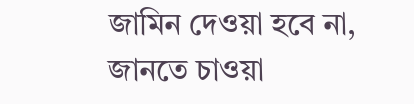জামিন দেওয়া হবে না, জানতে চাওয়া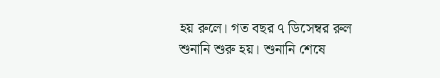হয় রুলে। গত বছর ৭ ডিসেম্বর রুল শুনানি শুরু হয়। শুনানি শেষে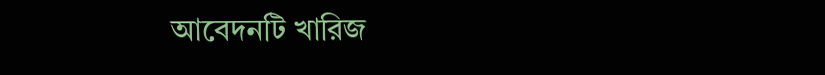আবেদনটি খারিজ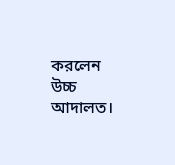করলেন উচ্চ আদালত।